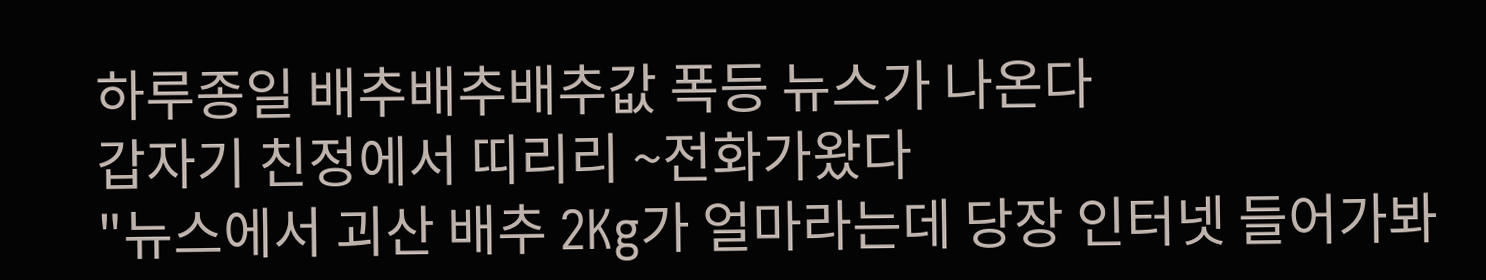하루종일 배추배추배추값 폭등 뉴스가 나온다
갑자기 친정에서 띠리리 ~전화가왔다
"뉴스에서 괴산 배추 2Kg가 얼마라는데 당장 인터넷 들어가봐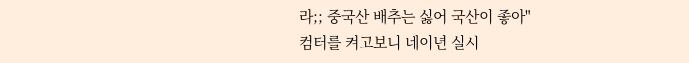라;; 중국산 배추는 싫어 국산이 좋아"
컴터를 켜고보니 네이년 실시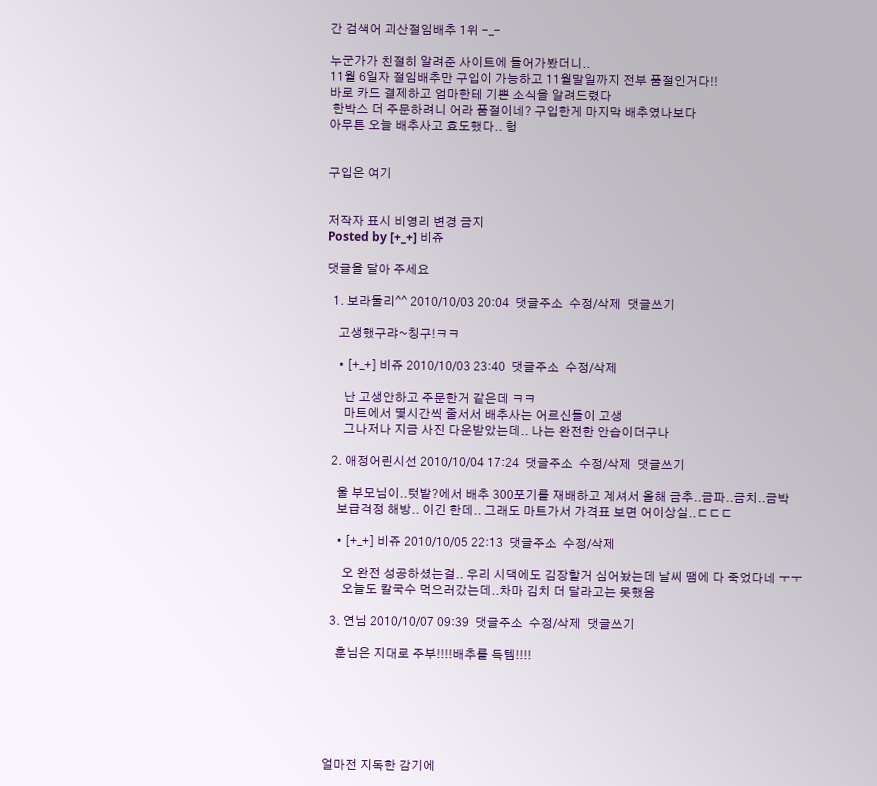간 검색어 괴산절임배추 1위 -_-

누군가가 친절히 알려준 사이트에 들어가봤더니..
11월 6일자 절임배추만 구입이 가능하고 11월말일까지 전부 품절인거다!!
바로 카드 결제하고 엄마한테 기쁜 소식을 알려드렸다
 한박스 더 주문하려니 어라 품절이네? 구입한게 마지막 배추였나보다
아무튼 오늘 배추사고 효도했다.. 헝


구입은 여기


저작자 표시 비영리 변경 금지
Posted by [+_+] 비쥬

댓글을 달아 주세요

  1. 보라둘리^^ 2010/10/03 20:04  댓글주소  수정/삭제  댓글쓰기

    고생했구랴~칭구!ㅋㅋ

    • [+_+] 비쥬 2010/10/03 23:40  댓글주소  수정/삭제

      난 고생안하고 주문한거 같은데 ㅋㅋ
      마트에서 몇시간씩 줄서서 배추사는 어르신들이 고생
      그나저나 지금 사진 다운받았는데.. 나는 완전한 안습이더구나

  2. 애정어린시선 2010/10/04 17:24  댓글주소  수정/삭제  댓글쓰기

    울 부모님이..텃밭?에서 배추 300포기를 재배하고 계셔서 올해 금추..금파..금치..금박
    보급걱정 해방.. 이긴 한데.. 그래도 마트가서 가격표 보면 어이상실..ㄷㄷㄷ

    • [+_+] 비쥬 2010/10/05 22:13  댓글주소  수정/삭제

      오 완전 성공하셨는걸.. 우리 시댁에도 김장할거 심어놨는데 날씨 땜에 다 죽었다네 ㅜㅜ
      오늘도 칼국수 먹으러갔는데..차마 김치 더 달라고는 못했음

  3. 연님 2010/10/07 09:39  댓글주소  수정/삭제  댓글쓰기

    훈님은 지대로 주부!!!!배추를 득템!!!!






얼마전 지독한 감기에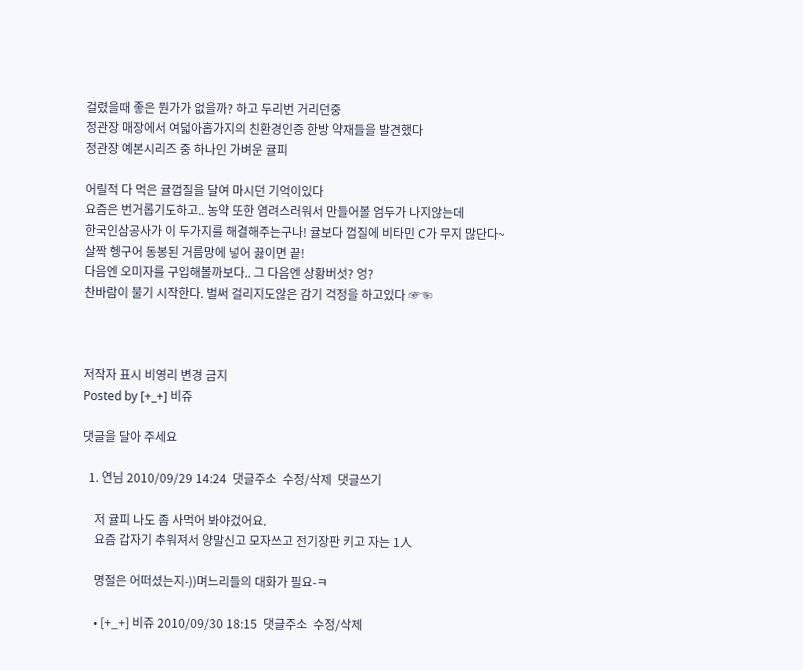걸렸을때 좋은 뭔가가 없을까? 하고 두리번 거리던중
정관장 매장에서 여덟아홉가지의 친환경인증 한방 약재들을 발견했다
정관장 예본시리즈 중 하나인 가벼운 귤피

어릴적 다 먹은 귤껍질을 달여 마시던 기억이있다
요즘은 번거롭기도하고.. 농약 또한 염려스러워서 만들어볼 엄두가 나지않는데
한국인삼공사가 이 두가지를 해결해주는구나! 귤보다 껍질에 비타민 C가 무지 많단다~
살짝 헹구어 동봉된 거름망에 넣어 끓이면 끝!
다음엔 오미자를 구입해볼까보다.. 그 다음엔 상황버섯? 엉?
찬바람이 불기 시작한다. 벌써 걸리지도않은 감기 걱정을 하고있다 ☞☜



저작자 표시 비영리 변경 금지
Posted by [+_+] 비쥬

댓글을 달아 주세요

  1. 연님 2010/09/29 14:24  댓글주소  수정/삭제  댓글쓰기

    저 귤피 나도 좀 사먹어 봐야겄어요.
    요즘 갑자기 추워져서 양말신고 모자쓰고 전기장판 키고 자는 1人

    명절은 어떠셨는지-))며느리들의 대화가 필요-ㅋ

    • [+_+] 비쥬 2010/09/30 18:15  댓글주소  수정/삭제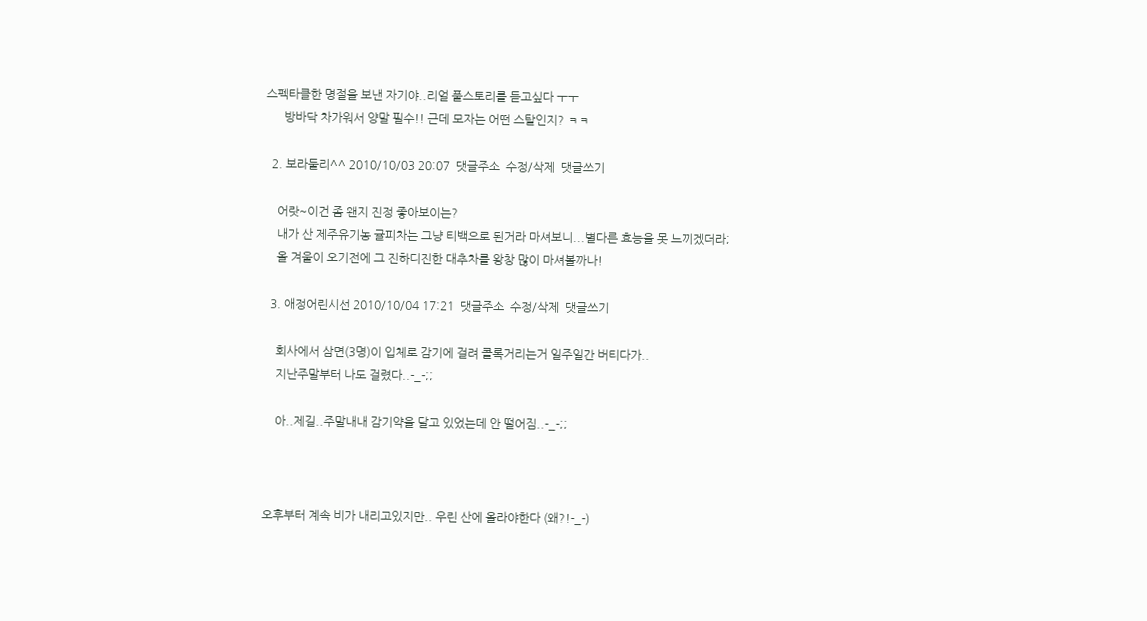스펙타클한 명절을 보낸 자기야..리얼 풀스토리를 듣고싶다 ㅜㅜ
      방바닥 차가워서 양말 필수!! 근데 모자는 어떤 스탈인지? ㅋㅋ

  2. 보라둘리^^ 2010/10/03 20:07  댓글주소  수정/삭제  댓글쓰기

    어랏~이건 좀 왠지 진정 좋아보이는?
    내가 산 제주유기농 귤피차는 그냥 티백으로 된거라 마셔보니...별다른 효능을 못 느끼겠더라;
    올 겨울이 오기전에 그 진하디진한 대추차를 왕창 많이 마셔볼까나!

  3. 애정어린시선 2010/10/04 17:21  댓글주소  수정/삭제  댓글쓰기

    회사에서 삼면(3명)이 입체로 감기에 걸려 콜록거리는거 일주일간 버티다가..
    지난주말부터 나도 걸렸다..-_-;;

    아..제길..주말내내 감기약을 달고 있었는데 안 떨어짐..-_-;;



오후부터 계속 비가 내리고있지만.. 우린 산에 올라야한다 (왜?!-_-)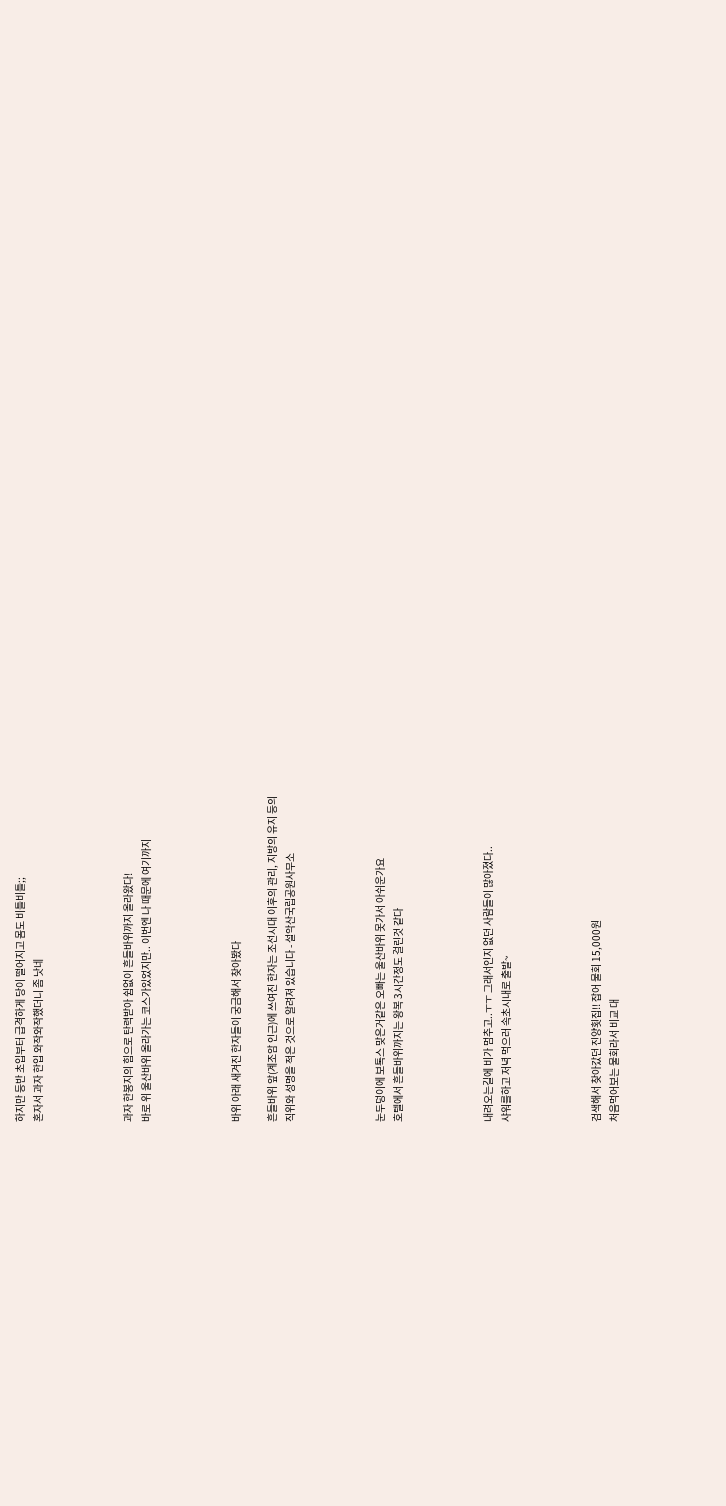하지만 등반 초입부터 급격하게 당이 떨어지고 몸도 비틀비틀;;
혼자서 과자 한입 와작와작했더니 좀 낫네




과자 한봉지의 힘으로 탄력받아 쉼없이 흔들바위까지 올라왔다!
바로 위 울산바위 올라가는 코스가있었지만.. 이번엔 나 때문에 여기까지




바위 아래 새겨진 한자들이 궁금해서 찾아봤다

흔들바위 앞(계조암 인근)에 쓰여진 한자는 조선시대 이후의 관리, 지방의 유지 등의
직위와 성명을 적은 것으로 알려져 있습니다 - 설악산국립공원사무소




눈두덩이에 보톡스 맞은거같은 오빠는 울산바위 못가서 아쉬운가요
호텔에서 흔들바위까지는 왕복 3시간정도 걸린것 같다




내려오는길에 비가 멈추고..ㅜㅜ 그래서인지 없던 사람들이 많아졌다..
샤워를하고 저녁 먹으러 속초시내로 출발~




검색해서 찾아갔던 진양횟집!! 잡어 물회 15,000원
처음먹어보는 물회라서 비교 대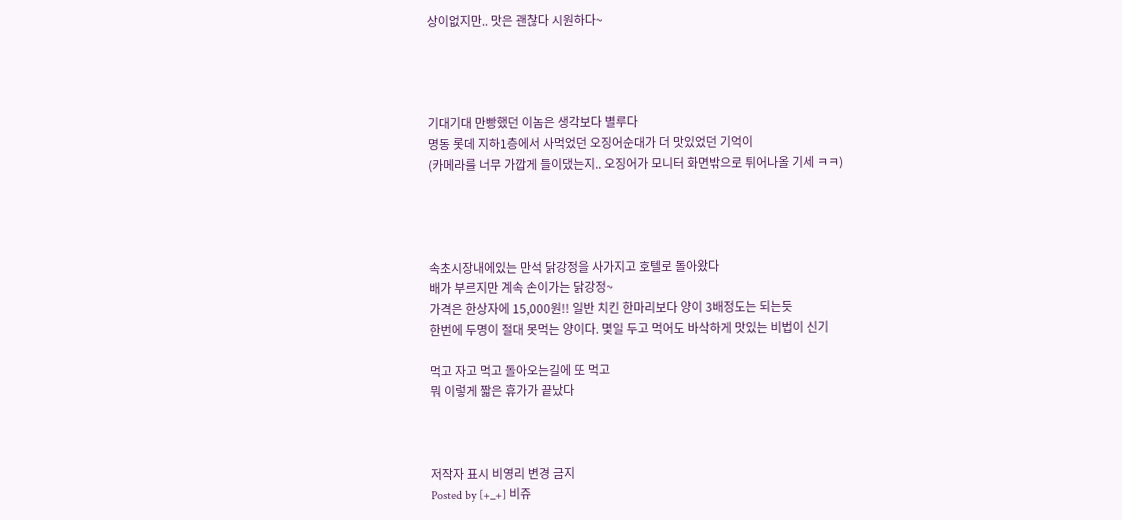상이없지만.. 맛은 괜찮다 시원하다~




기대기대 만빵했던 이놈은 생각보다 별루다
명동 롯데 지하1층에서 사먹었던 오징어순대가 더 맛있었던 기억이
(카메라를 너무 가깝게 들이댔는지.. 오징어가 모니터 화면밖으로 튀어나올 기세 ㅋㅋ)




속초시장내에있는 만석 닭강정을 사가지고 호텔로 돌아왔다
배가 부르지만 계속 손이가는 닭강정~
가격은 한상자에 15,000원!! 일반 치킨 한마리보다 양이 3배정도는 되는듯
한번에 두명이 절대 못먹는 양이다. 몇일 두고 먹어도 바삭하게 맛있는 비법이 신기

먹고 자고 먹고 돌아오는길에 또 먹고
뭐 이렇게 짧은 휴가가 끝났다



저작자 표시 비영리 변경 금지
Posted by [+_+] 비쥬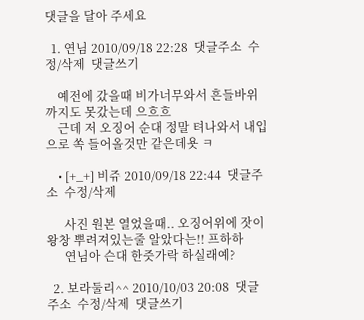댓글을 달아 주세요

  1. 연님 2010/09/18 22:28  댓글주소  수정/삭제  댓글쓰기

    예전에 갔을때 비가너무와서 흔들바위까지도 못갔는데 으흐흐
    근데 저 오징어 순대 정말 텨나와서 내입으로 쏙 들어올것만 같은데욧 ㅋ

    • [+_+] 비쥬 2010/09/18 22:44  댓글주소  수정/삭제

      사진 원본 열었을때.. 오징어위에 잣이 왕창 뿌려져있는줄 알았다는!! 프하하
      연님아 슨대 한즛가락 하실래예?

  2. 보라둘리^^ 2010/10/03 20:08  댓글주소  수정/삭제  댓글쓰기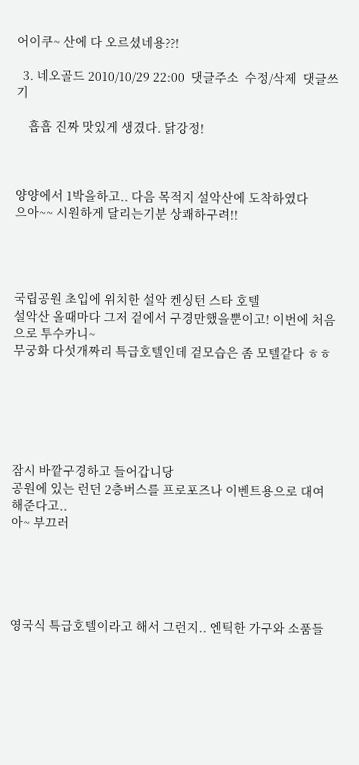어이쿠~ 산에 다 오르셨네용??!

  3. 네오골드 2010/10/29 22:00  댓글주소  수정/삭제  댓글쓰기

    흡흡 진짜 맛있게 생겼다. 닭강정!



양양에서 1박을하고.. 다음 목적지 설악산에 도착하였다
으아~~ 시원하게 달리는기분 상쾌하구려!!




국립공원 초입에 위치한 설악 켄싱턴 스타 호텔
설악산 올때마다 그저 겉에서 구경만했을뿐이고! 이번에 처음으로 투수카니~
무궁화 다섯개짜리 특급호텔인데 겉모습은 좀 모텔같다 ㅎㅎ






잠시 바깥구경하고 들어갑니당
공원에 있는 런던 2층버스를 프로포즈나 이벤트용으로 대여해준다고..
아~ 부끄러





영국식 특급호텔이라고 해서 그런지.. 엔틱한 가구와 소품들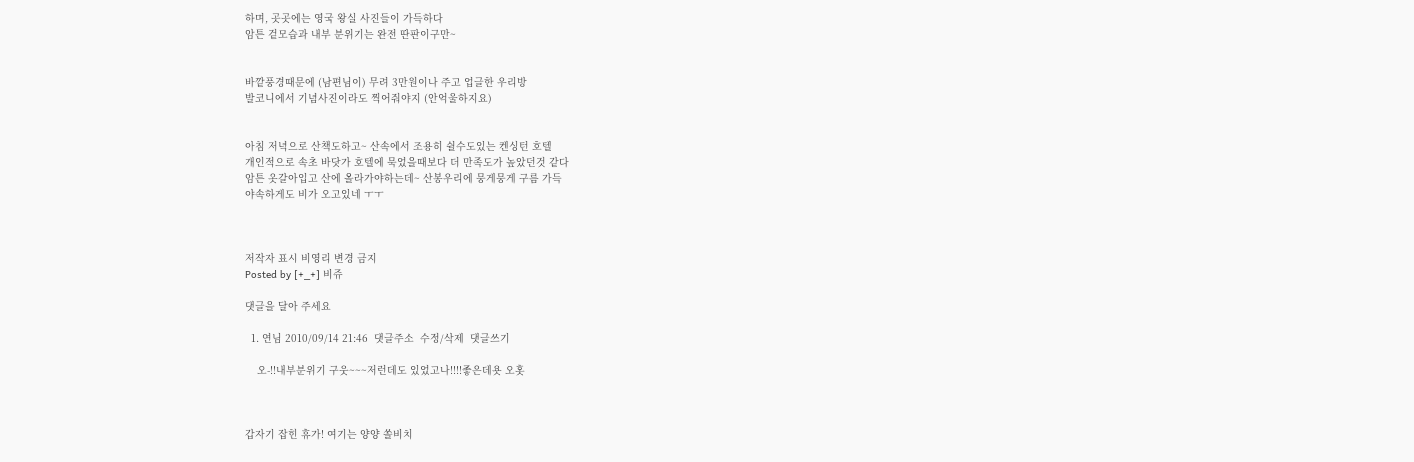하며, 곳곳에는 영국 왕실 사진들이 가득하다
암튼 겉모습과 내부 분위기는 완전 딴판이구만~


바깥풍경때문에 (남편님이) 무려 3만원이나 주고 업글한 우리방
발코니에서 기념사진이라도 찍어줘야지 (안억울하지요)


아침 저녁으로 산책도하고~ 산속에서 조용히 쉴수도있는 켄싱턴 호텔
개인적으로 속초 바닷가 호텔에 묵었을때보다 더 만족도가 높았던것 같다
암튼 옷갈아입고 산에 올라가야하는데~ 산봉우리에 뭉게뭉게 구름 가득
야속하게도 비가 오고있네 ㅜㅜ



저작자 표시 비영리 변경 금지
Posted by [+_+] 비쥬

댓글을 달아 주세요

  1. 연님 2010/09/14 21:46  댓글주소  수정/삭제  댓글쓰기

    오-!!내부분위기 구웃~~~저런데도 있었고나!!!!좋은데욧 오홋



갑자기 잡힌 휴가! 여기는 양양 쏠비치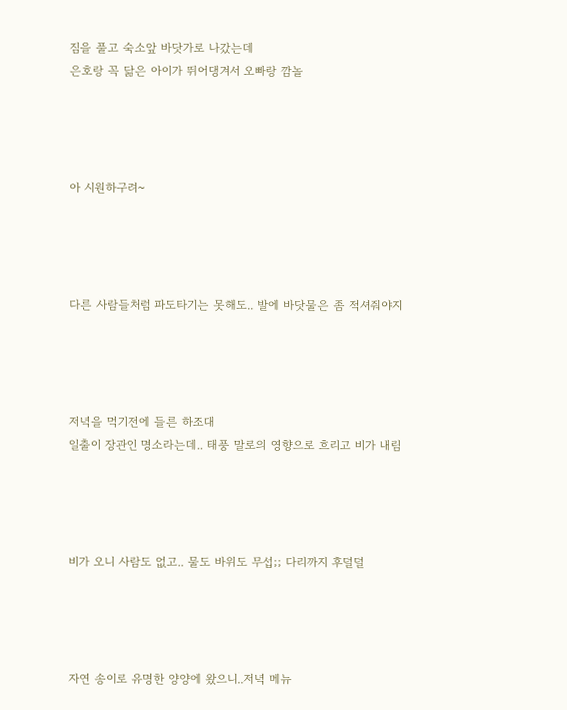짐을 풀고 숙소앞 바닷가로 나갔는데
은호랑 꼭 닮은 아이가 뛰어댕겨서 오빠랑 깜놀




아 시원하구려~




다른 사람들처럼 파도타기는 못해도.. 발에 바닷물은 좀 적셔줘야지




저녁을 먹기전에 들른 하조대
일출이 장관인 명소라는데.. 태풍 말로의 영향으로 흐리고 비가 내림




비가 오니 사람도 없고.. 물도 바위도 무섭;; 다리까지 후덜덜




자연 송이로 유명한 양양에 왔으니..저녁 메뉴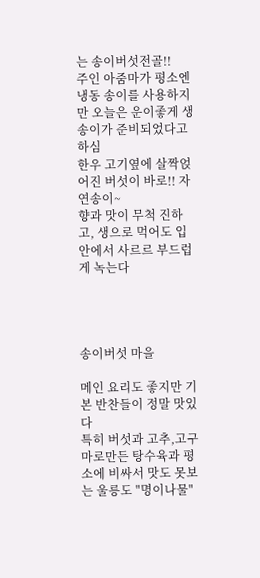는 송이버섯전골!!
주인 아줌마가 평소엔 냉동 송이를 사용하지만 오늘은 운이좋게 생송이가 준비되었다고하심
한우 고기옆에 살짝얹어진 버섯이 바로!! 자연송이~
향과 맛이 무척 진하고, 생으로 먹어도 입안에서 사르르 부드럽게 녹는다




송이버섯 마을

메인 요리도 좋지만 기본 반찬들이 정말 맛있다
특히 버섯과 고추,고구마로만든 탕수육과 평소에 비싸서 맛도 못보는 울릉도 "명이나물"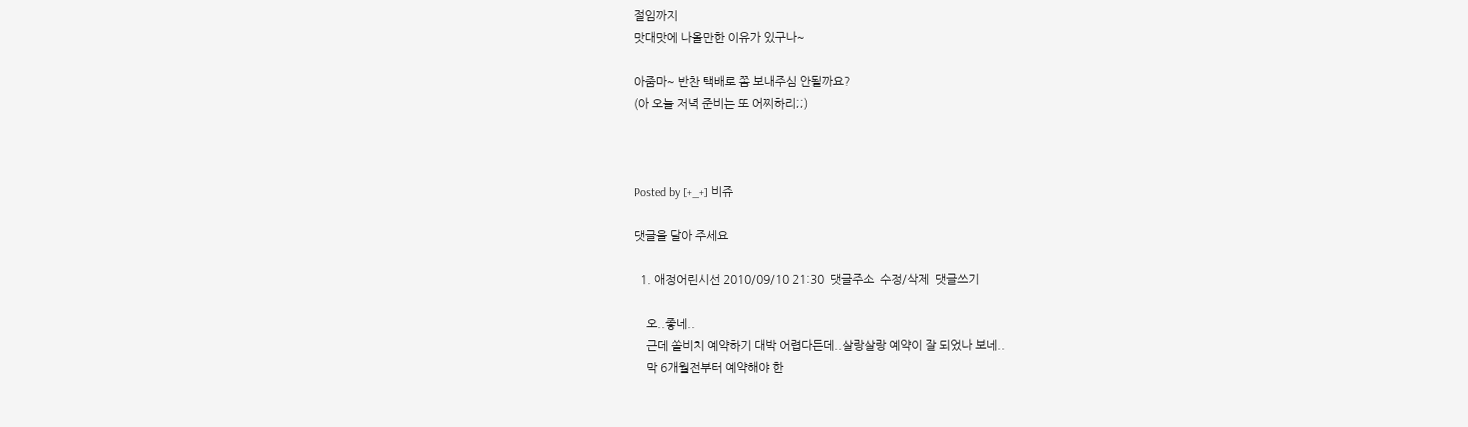절임까지
맛대맛에 나올만한 이유가 있구나~

아줌마~ 반찬 택배로 쫌 보내주심 안될까요?
(아 오늘 저녁 준비는 또 어찌하리;;)



Posted by [+_+] 비쥬

댓글을 달아 주세요

  1. 애정어린시선 2010/09/10 21:30  댓글주소  수정/삭제  댓글쓰기

    오..좋네..
    근데 쏠비치 예약하기 대박 어렵다든데..살랑살랑 예약이 잘 되었나 보네..
    막 6개월전부터 예약해야 한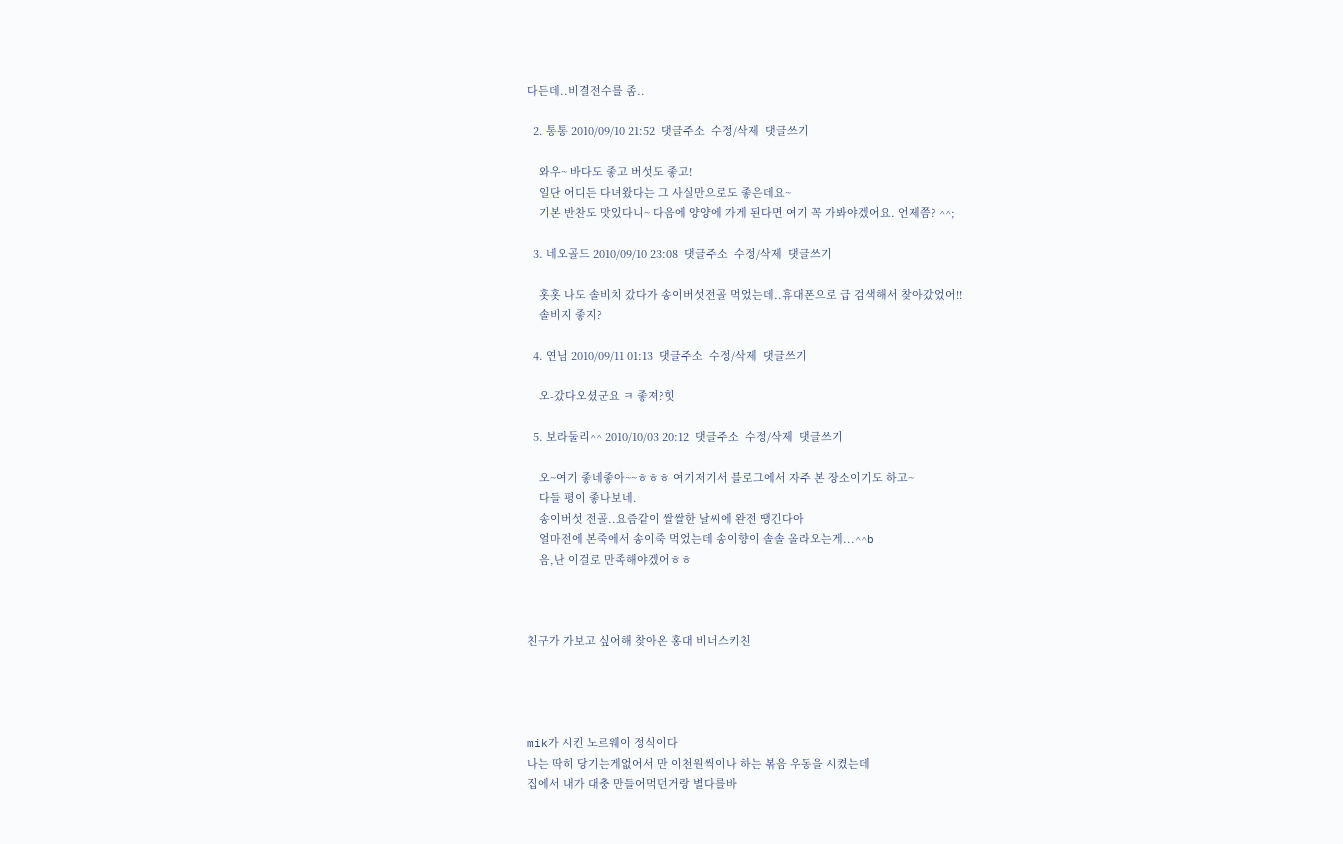다든데..비결전수를 좀..

  2. 통통 2010/09/10 21:52  댓글주소  수정/삭제  댓글쓰기

    와우~ 바다도 좋고 버섯도 좋고!
    일단 어디든 다녀왔다는 그 사실만으로도 좋은데요~
    기본 반찬도 맛있다니~ 다음에 양양에 가게 된다면 여기 꼭 가봐야겠어요. 언제쯤? ^^;

  3. 네오골드 2010/09/10 23:08  댓글주소  수정/삭제  댓글쓰기

    홋홋 나도 솔비치 갔다가 송이버섯전골 먹었는데..휴대폰으로 급 검색해서 찾아갔었어!!
    솔비지 좋지?

  4. 연님 2010/09/11 01:13  댓글주소  수정/삭제  댓글쓰기

    오-갔다오셨군요 ㅋ 좋져?힛

  5. 보라둘리^^ 2010/10/03 20:12  댓글주소  수정/삭제  댓글쓰기

    오~여기 좋네좋아~~ㅎㅎㅎ 여기저기서 블로그에서 자주 본 장소이기도 하고~
    다들 평이 좋나보네.
    송이버섯 전골..요즘같이 쌀쌀한 날씨에 완전 땡긴다아
    얼마전에 본죽에서 송이죽 먹었는데 송이향이 솔솔 올라오는게...^^b
    음,난 이걸로 만족해야겠어ㅎㅎ



친구가 가보고 싶어해 찾아온 홍대 비너스키친




mik가 시킨 노르웨이 정식이다
나는 딱히 당기는게없어서 만 이천원씩이나 하는 볶음 우동을 시켰는데
집에서 내가 대충 만들어먹던거랑 별다를바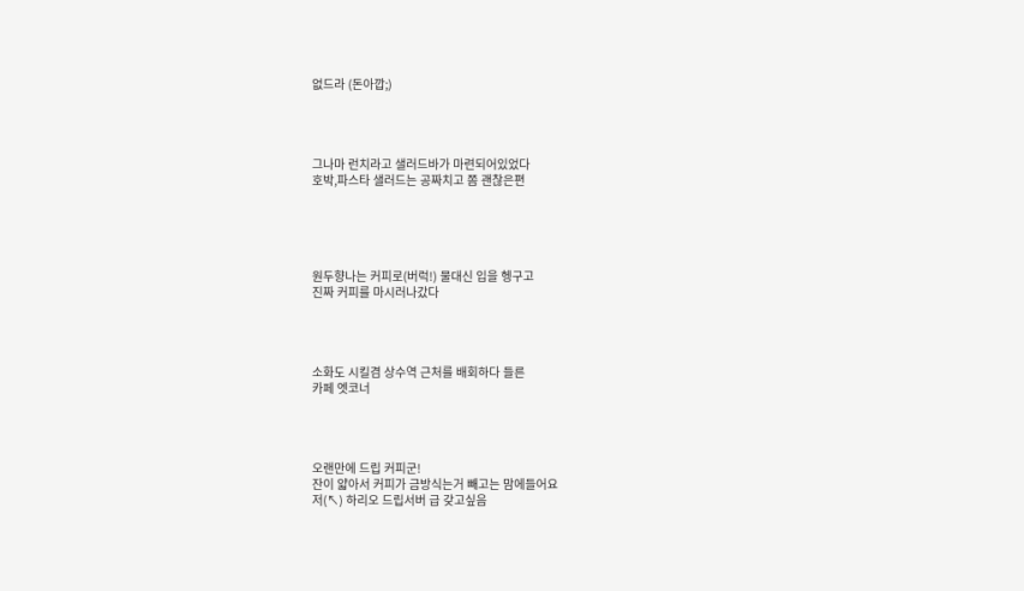없드라 (돈아깝;)




그나마 런치라고 샐러드바가 마련되어있었다
호박,파스타 샐러드는 공짜치고 쫌 괜찮은편





원두향나는 커피로(버럭!) 물대신 입을 헹구고
진짜 커피를 마시러나갔다




소화도 시킬겸 상수역 근처를 배회하다 들른
카페 엣코너




오랜만에 드립 커피군!
잔이 얇아서 커피가 금방식는거 빼고는 맘에들어요
저(↖) 하리오 드립서버 급 갖고싶음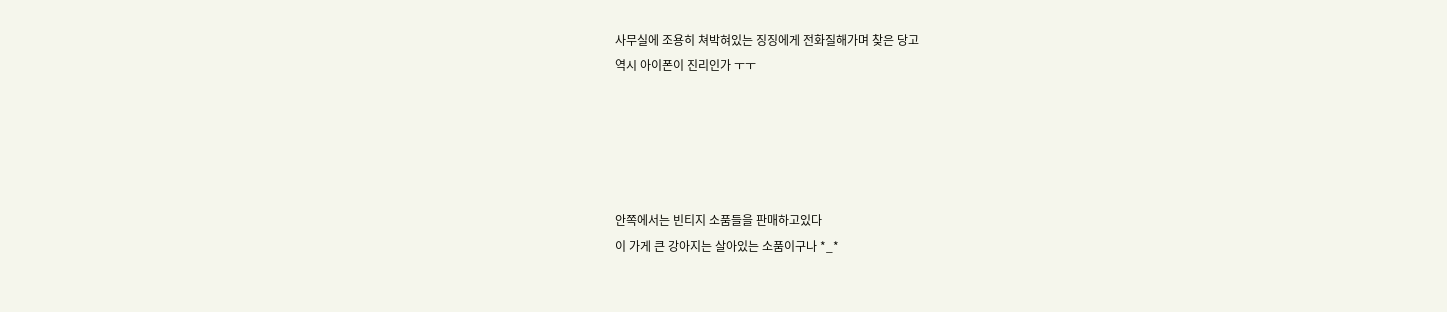사무실에 조용히 쳐박혀있는 징징에게 전화질해가며 찾은 당고
역시 아이폰이 진리인가 ㅜㅜ





안쪽에서는 빈티지 소품들을 판매하고있다
이 가게 큰 강아지는 살아있는 소품이구나 *_*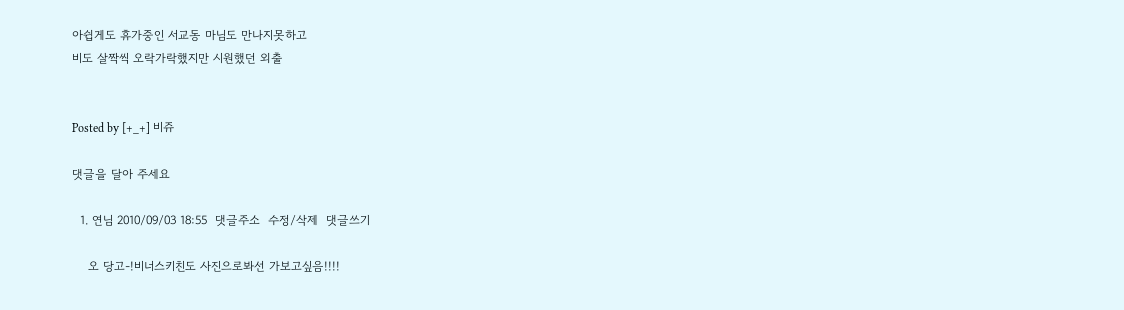아쉽게도 휴가중인 서교동 마님도 만나지못하고
비도 살짝씩 오락가락했지만 시원했던 외출


Posted by [+_+] 비쥬

댓글을 달아 주세요

  1. 연님 2010/09/03 18:55  댓글주소  수정/삭제  댓글쓰기

    오 당고-!비너스키친도 사진으로봐선 가보고싶음!!!!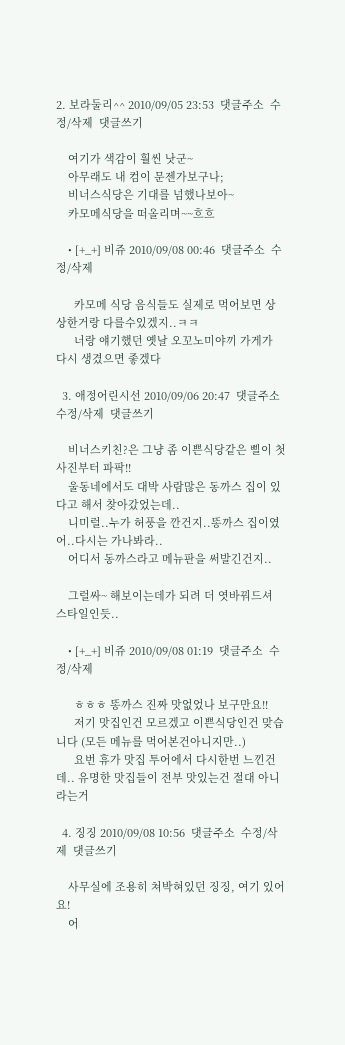2. 보라둘리^^ 2010/09/05 23:53  댓글주소  수정/삭제  댓글쓰기

    여기가 색감이 훨씬 낫군~
    아무래도 내 컴이 문젠가보구나;
    비너스식당은 기대를 넘했나보아~
    카모메식당을 떠올리며~~흐흐

    • [+_+] 비쥬 2010/09/08 00:46  댓글주소  수정/삭제

      카모메 식당 음식들도 실제로 먹어보면 상상한거랑 다를수있겠지..ㅋㅋ
      너랑 얘기했던 옛날 오꼬노미야끼 가게가 다시 생겼으면 좋겠다

  3. 애정어린시선 2010/09/06 20:47  댓글주소  수정/삭제  댓글쓰기

    비너스키친?은 그냥 좀 이쁜식당같은 삘이 첫 사진부터 파팍!!
    울동네에서도 대박 사람많은 동까스 집이 있다고 해서 찾아갔었는데..
    니미럴..누가 허풍을 깐건지..똥까스 집이였어..다시는 가나봐라..
    어디서 동까스라고 메뉴판을 써발긴건지..

    그럴싸~ 해보이는데가 되려 더 엿바꿔드셔 스타일인듯..

    • [+_+] 비쥬 2010/09/08 01:19  댓글주소  수정/삭제

      ㅎㅎㅎ 똥까스 진짜 맛없었나 보구만요!!
      저기 맛집인건 모르겠고 이쁜식당인건 맞습니다 (모든 메뉴를 먹어본건아니지만..)
      요번 휴가 맛집 투어에서 다시한번 느낀건데.. 유명한 맛집들이 전부 맛있는건 절대 아니라는거

  4. 징징 2010/09/08 10:56  댓글주소  수정/삭제  댓글쓰기

    사무실에 조용히 쳐박혀있던 징징, 여기 있어요!
    어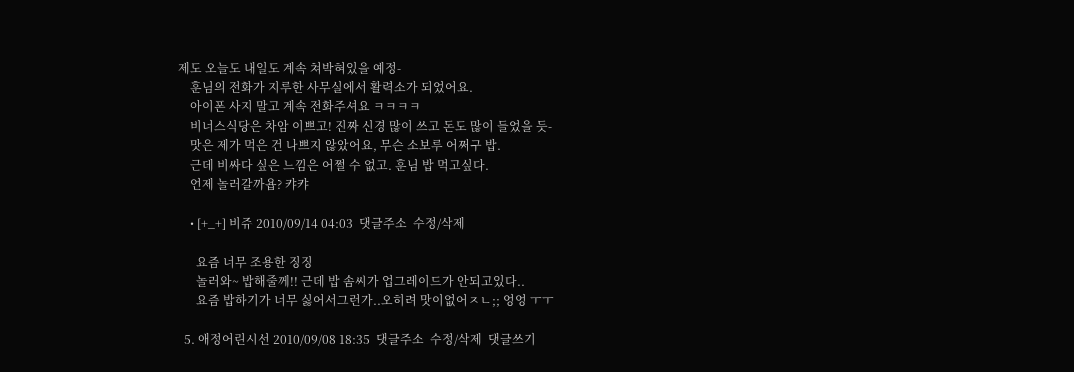제도 오늘도 내일도 계속 쳐박혀있을 예정-
    훈님의 전화가 지루한 사무실에서 활력소가 되었어요.
    아이폰 사지 말고 계속 전화주셔요 ㅋㅋㅋㅋ
    비너스식당은 차암 이쁘고! 진짜 신경 많이 쓰고 돈도 많이 들었을 듯-
    맛은 제가 먹은 건 나쁘지 않았어요, 무슨 소보루 어쩌구 밥.
    근데 비싸다 싶은 느낌은 어쩔 수 없고. 훈님 밥 먹고싶다.
    언제 놀러갈까욥? 캬캬

    • [+_+] 비쥬 2010/09/14 04:03  댓글주소  수정/삭제

      요즘 너무 조용한 징징
      놀러와~ 밥해줄께!! 근데 밥 솜씨가 업그레이드가 안되고있다..
      요즘 밥하기가 너무 싫어서그런가..오히려 맛이없어ㅈㄴ;; 엉엉 ㅜㅜ

  5. 애정어린시선 2010/09/08 18:35  댓글주소  수정/삭제  댓글쓰기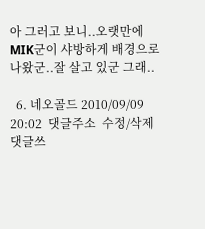아 그러고 보니..오랫만에 MIK군이 샤방하게 배경으로 나왔군..잘 살고 있군 그래..

  6. 네오골드 2010/09/09 20:02  댓글주소  수정/삭제  댓글쓰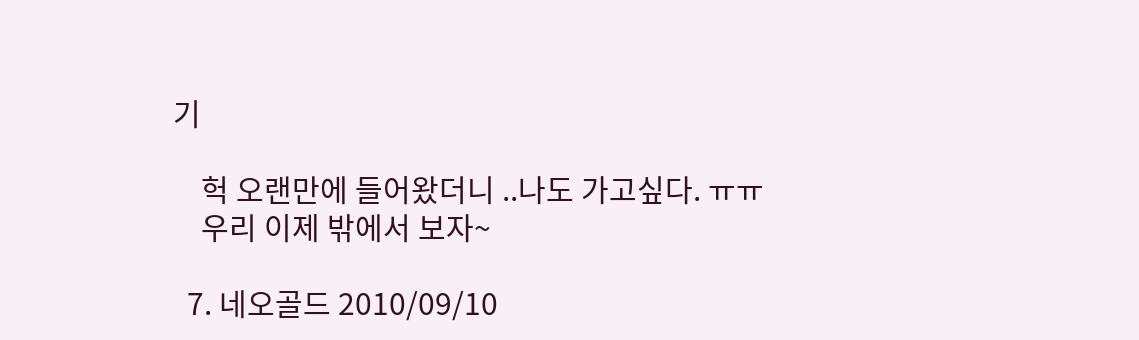기

    헉 오랜만에 들어왔더니 ..나도 가고싶다. ㅠㅠ
    우리 이제 밖에서 보자~

  7. 네오골드 2010/09/10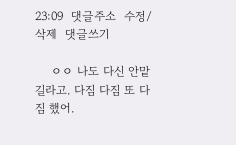23:09  댓글주소  수정/삭제  댓글쓰기

    ㅇㅇ 나도 다신 안맡길라고. 다짐 다짐 또 다짐 했어.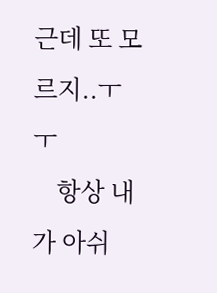근데 또 모르지..ㅜㅜ
    항상 내가 아쉬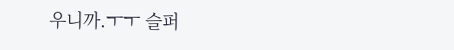우니까.ㅜㅜ 슬퍼